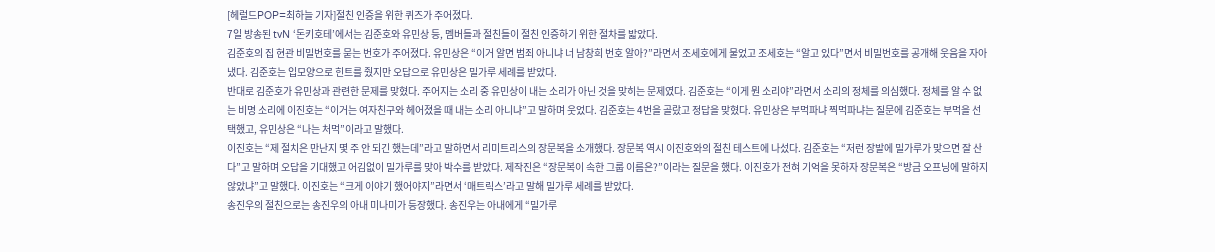[헤럴드POP=최하늘 기자]절친 인증을 위한 퀴즈가 주어졌다.
7일 방송된 tvN ‘돈키호테’에서는 김준호와 유민상 등, 멤버들과 절친들이 절친 인증하기 위한 절차를 밟았다.
김준호의 집 현관 비밀번호를 묻는 번호가 주어졌다. 유민상은 “이거 알면 범죄 아니냐 너 남창희 번호 알아?”라면서 조세호에게 물었고 조세호는 “알고 있다”면서 비밀번호를 공개해 웃음을 자아냈다. 김준호는 입모양으로 힌트를 줬지만 오답으로 유민상은 밀가루 세례를 받았다.
반대로 김준호가 유민상과 관련한 문제를 맞혔다. 주어지는 소리 중 유민상이 내는 소리가 아닌 것을 맞히는 문제였다. 김준호는 “이게 뭔 소리야”라면서 소리의 정체를 의심했다. 정체를 알 수 없는 비명 소리에 이진호는 “이거는 여자친구와 헤어졌을 때 내는 소리 아니냐”고 말하며 웃었다. 김준호는 4번을 골랐고 정답을 맞혔다. 유민상은 부먹파냐 찍먹파냐는 질문에 김준호는 부먹을 선택했고, 유민상은 “나는 처먹”이라고 말했다.
이진호는 “제 절치은 만난지 몇 주 안 되긴 했는데”라고 말하면서 리미트리스의 장문복을 소개했다. 장문복 역시 이진호와의 절친 테스트에 나섰다. 김준호는 “저런 장발에 밀가루가 맞으면 잘 산다”고 말하며 오답을 기대했고 어김없이 밀가루를 맞아 박수를 받았다. 제작진은 “장문복이 속한 그룹 이름은?”이라는 질문을 했다. 이진호가 전혀 기억을 못하자 장문복은 “방금 오프닝에 말하지 않았냐”고 말했다. 이진호는 “크게 이야기 했어야지”라면서 ‘매트릭스’라고 말해 밀가루 세례를 받았다.
송진우의 절친으로는 송진우의 아내 미나미가 등장했다. 송진우는 아내에게 “밀가루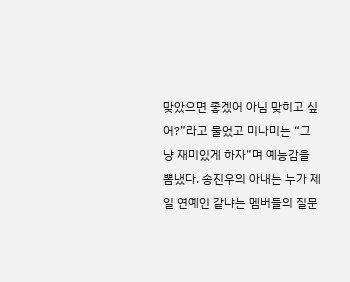맞았으면 좋겠어 아님 맞히고 싶어?”라고 물었고 미나미는 “그냥 재미있게 하자”며 예능감을 뽐냈다. 송진우의 아내는 누가 제일 연예인 같냐는 멤버들의 질문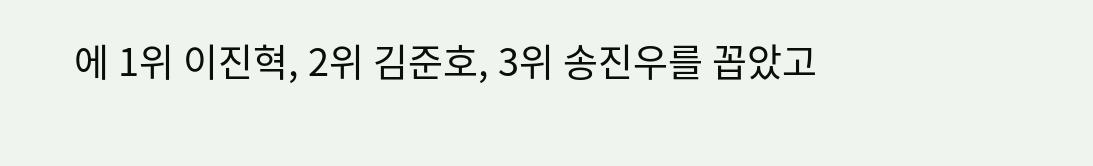에 1위 이진혁, 2위 김준호, 3위 송진우를 꼽았고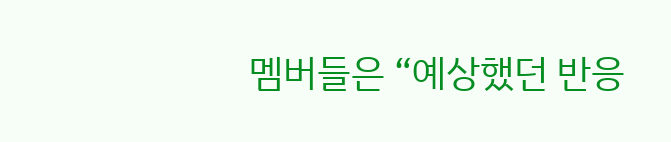멤버들은 “예상했던 반응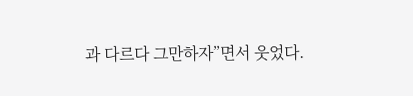과 다르다 그만하자”면서 웃었다.